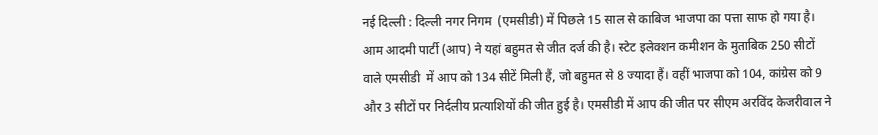नई दिल्ली : दिल्ली नगर निगम  (एमसीडी) में पिछले 15 साल से काबिज भाजपा का पत्ता साफ हो गया है। आम आदमी पार्टी (आप) ने यहां बहुमत से जीत दर्ज की है। स्टेट इलेक्शन कमीशन के मुताबिक 250 सीटों वाले एमसीडी  में आप को 134 सीटें मिली हैं, जो बहुमत से 8 ज्यादा हैं। वहीं भाजपा को 104, कांग्रेस को 9 और 3 सीटों पर निर्दलीय प्रत्याशियों की जीत हुई है। एमसीडी में आप की जीत पर सीएम अरविंद केजरीवाल ने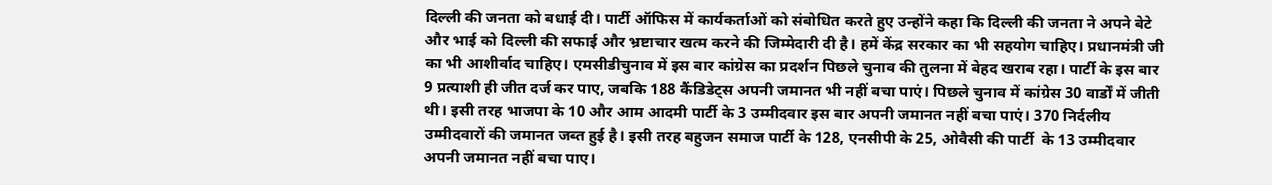दिल्ली की जनता को बधाई दी। पार्टी ऑफिस में कार्यकर्ताओं को संबोधित करते हुए उन्होंने कहा कि दिल्ली की जनता ने अपने बेटे और भाई को दिल्ली की सफाई और भ्रष्टाचार खत्म करने की जिम्मेदारी दी है। हमें केंद्र सरकार का भी सहयोग चाहिए। प्रधानमंत्री जी का भी आशीर्वाद चाहिए। एमसीडीचुनाव में इस बार कांग्रेस का प्रदर्शन पिछले चुनाव की तुलना में बेहद खराब रहा। पार्टी के इस बार 9 प्रत्याशी ही जीत दर्ज कर पाए, जबकि 188 कैंडिडेट्स अपनी जमानत भी नहीं बचा पाएं। पिछले चुनाव में कांग्रेस 30 वार्डों में जीती थी। इसी तरह भाजपा के 10 और आम आदमी पार्टी के 3 उम्मीदवार इस बार अपनी जमानत नहीं बचा पाएं। 370 निर्दलीय उम्मीदवारों की जमानत जब्त हुई है। इसी तरह बहुजन समाज पार्टी के 128, एनसीपी के 25, ओवैसी की पार्टी  के 13 उम्मीदवार अपनी जमानत नहीं बचा पाए।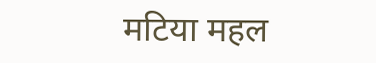मटिया महल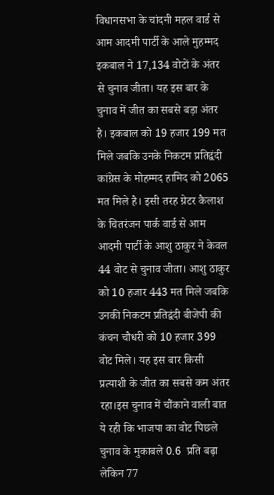विधानसभा के चांदनी महल वार्ड से आम आदमी पार्टी के आले मुहम्मद इकबाल ने 17,134 वोटों के अंतर से चुनाव जीता। यह इस बार के चुनाव में जीत का सबसे बड़ा अंतर है। इकबाल को 19 हजार 199 मत मिले जबकि उनके निकटम प्रतिद्वंदी कांग्रेस के मोहम्मद हामिद को 2065 मत मिले है। इसी तरह ग्रेटर कैलाश के चितरंजन पार्क वार्ड से आम आदमी पार्टी के आशु ठाकुर ने केवल 44 वोट से चुनाव जीता। आशु ठाकुर को 10 हजार 443 मत मिले जबकि उनकी निकटम प्रतिद्वंदी बीजेपी की कंचन चौधरी को 10 हजार 399 वोट मिले। यह इस बार किसी प्रत्याशी के जीत का सबसे कम अंतर रहा।इस चुनाव में चौंकाने वाली बात ये रही कि भाजपा का वोट पिछले चुनाव के मुकाबले 0.6  प्रति बढ़ा लेकिन 77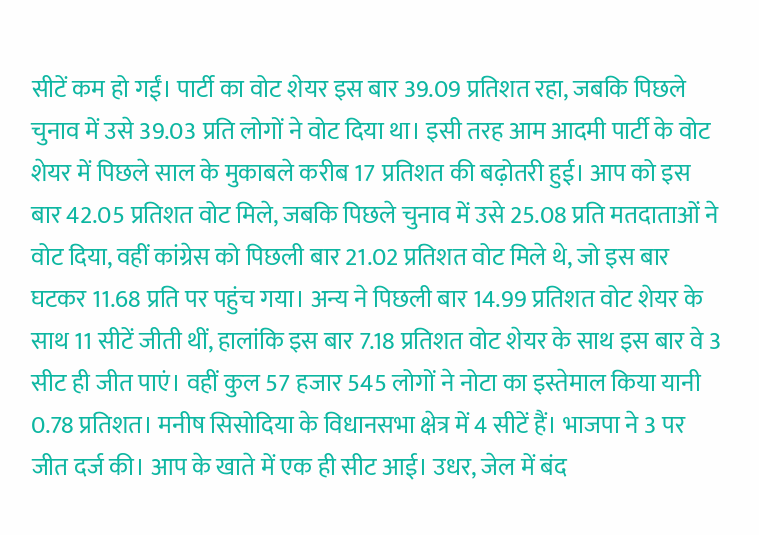सीटें कम हो गईं। पार्टी का वोट शेयर इस बार 39.09 प्रतिशत रहा, जबकि पिछले चुनाव में उसे 39.03 प्रति लोगों ने वोट दिया था। इसी तरह आम आदमी पार्टी के वोट शेयर में पिछले साल के मुकाबले करीब 17 प्रतिशत की बढ़ोतरी हुई। आप को इस बार 42.05 प्रतिशत वोट मिले, जबकि पिछले चुनाव में उसे 25.08 प्रति मतदाताओं ने वोट दिया, वहीं कांग्रेस को पिछली बार 21.02 प्रतिशत वोट मिले थे, जो इस बार घटकर 11.68 प्रति पर पहुंच गया। अन्य ने पिछली बार 14.99 प्रतिशत वोट शेयर के साथ 11 सीटें जीती थीं, हालांकि इस बार 7.18 प्रतिशत वोट शेयर के साथ इस बार वे 3 सीट ही जीत पाएं। वहीं कुल 57 हजार 545 लोगों ने नोटा का इस्तेमाल किया यानी 0.78 प्रतिशत। मनीष सिसोदिया के विधानसभा क्षेत्र में 4 सीटें हैं। भाजपा ने 3 पर जीत दर्ज की। आप के खाते में एक ही सीट आई। उधर, जेल में बंद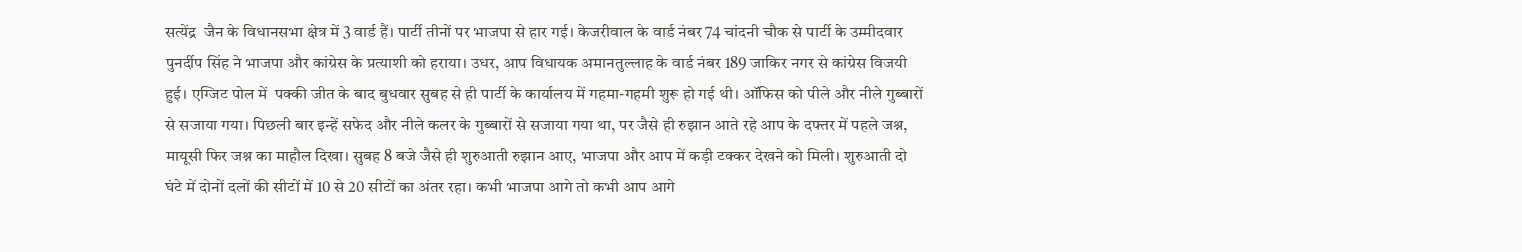सत्येंद्र  जैन के विधानसभा क्षेत्र में 3 वार्ड हैं। पार्टी तीनों पर भाजपा से हार गई। केजरीवाल के वार्ड नंबर 74 चांदनी चौक से पार्टी के उम्मीदवार पुनर्दीप सिंह ने भाजपा और कांग्रेस के प्रत्याशी को हराया। उधर, आप विधायक अमानतुल्लाह के वार्ड नंबर 189 जाकिर नगर से कांग्रेस विजयी हुई। एग्जिट पोल में  पक्की जीत के बाद बुधवार सुबह से ही पार्टी के कार्यालय में गहमा-गहमी शुरू हो गई थी। ऑफिस को पीले और नीले गुब्बारों से सजाया गया। पिछली बार इन्हें सफेद और नीले कलर के गुब्बारों से सजाया गया था, पर जैसे ही रुझान आते रहे आप के दफ्तर में पहले जश्न, मायूसी फिर जश्न का माहौल दिखा। सुबह 8 बजे जैसे ही शुरुआती रुझान आए, भाजपा और आप में कड़ी टक्कर देखने को मिली। शुरुआती दो घंटे में दोनों दलों की सीटों में 10 से 20 सीटों का अंतर रहा। कभी भाजपा आगे तो कभी आप आगे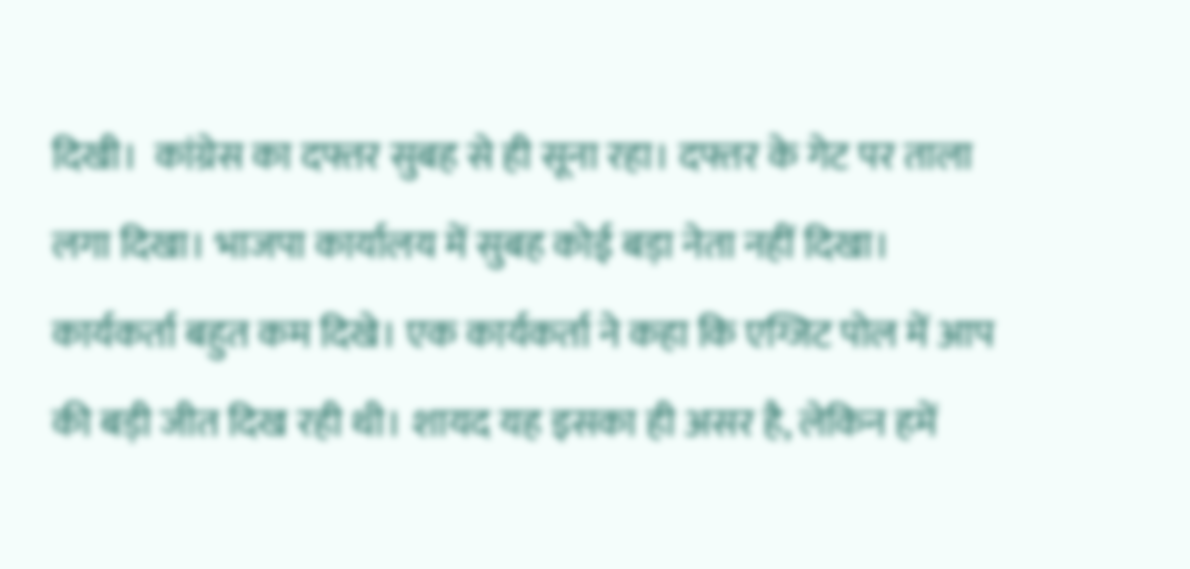दिखी।  कांग्रेस का दफ्तर सुबह से ही सूना रहा। दफ्तर के गेट पर ताला लगा दिखा। भाजपा कार्यालय में सुबह कोई बड़ा नेता नहीं दिखा। कार्यकर्ता बहुत कम दिखे। एक कार्यकर्ता ने कहा कि एग्जिट पोल में आप की बड़ी जीत दिख रही थी। शायद यह इसका ही असर है, लेकिन हमें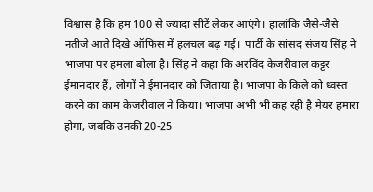विश्वास है कि हम 100 से ज्यादा सीटें लेकर आएंगे। हालांकि जैसे-जैसे नतीजे आते दिखे ऑफिस में हलचल बढ़ गई।  पार्टी के सांसद संजय सिंह ने भाजपा पर हमला बोला है। सिंह ने कहा कि अरविंद केजरीवाल कट्टर ईमानदार हैं, लोगों ने ईमानदार को जिताया है। भाजपा के किले को ध्वस्त करने का काम केजरीवाल ने किया। भाजपा अभी भी कह रही है मेयर हमारा होगा, जबकि उनकी 20-25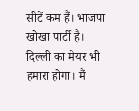सीटें कम हैं। भाजपा खोखा पार्टी है। दिल्ली का मेयर भी हमारा होगा। मैं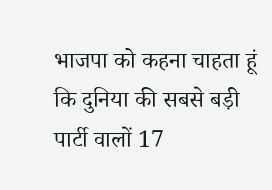भाजपा को कहना चाहता हूं कि दुनिया की सबसे बड़ी पार्टी वालों 17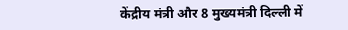केंद्रीय मंत्री और 8 मुख्यमंत्री दिल्ली में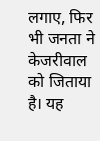लगाए, फिर भी जनता ने केजरीवाल को जिताया है। यह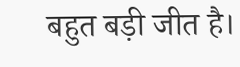बहुत बड़ी जीत है।